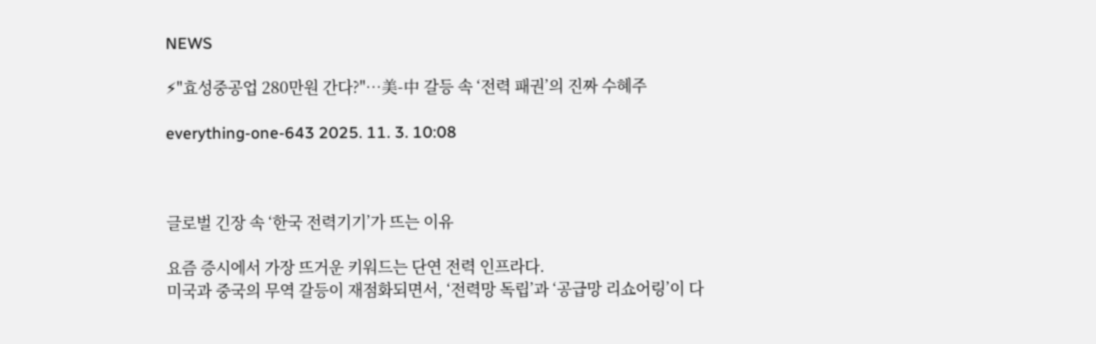NEWS

⚡"효성중공업 280만원 간다?"…美-中 갈등 속 ‘전력 패권’의 진짜 수혜주

everything-one-643 2025. 11. 3. 10:08



글로벌 긴장 속 ‘한국 전력기기’가 뜨는 이유

요즘 증시에서 가장 뜨거운 키워드는 단연 전력 인프라다.
미국과 중국의 무역 갈등이 재점화되면서, ‘전력망 독립’과 ‘공급망 리쇼어링’이 다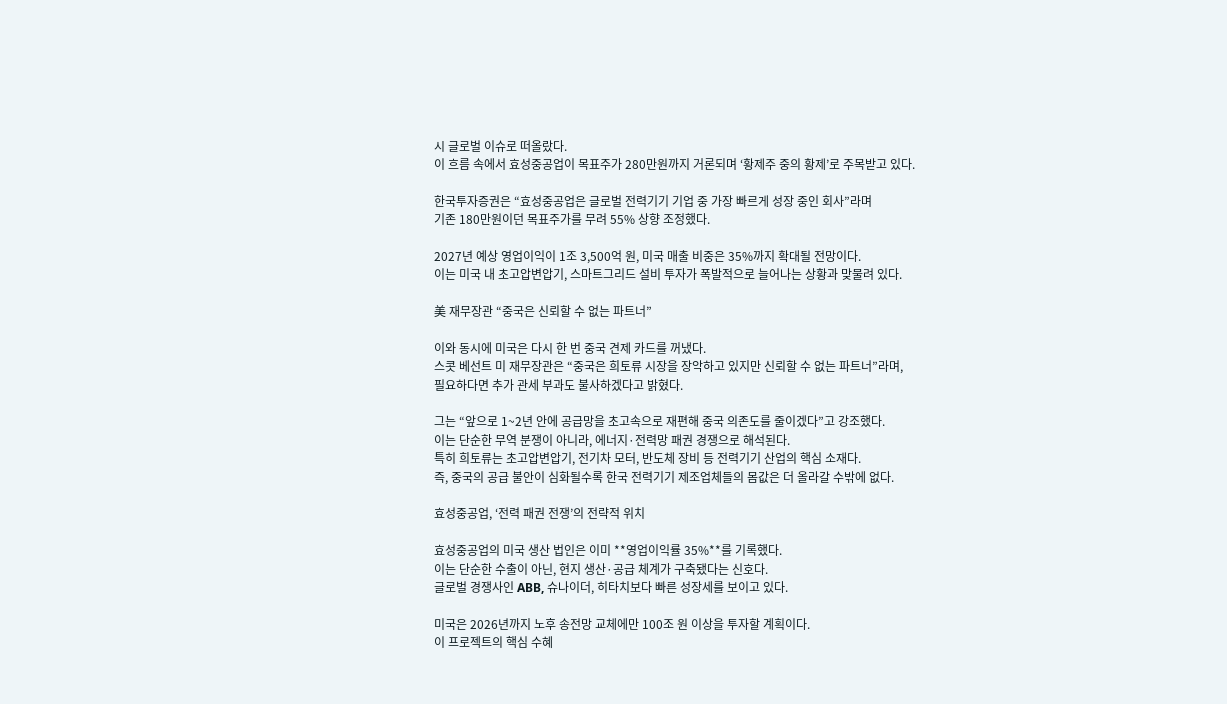시 글로벌 이슈로 떠올랐다.
이 흐름 속에서 효성중공업이 목표주가 280만원까지 거론되며 ‘황제주 중의 황제’로 주목받고 있다.

한국투자증권은 “효성중공업은 글로벌 전력기기 기업 중 가장 빠르게 성장 중인 회사”라며
기존 180만원이던 목표주가를 무려 55% 상향 조정했다.

2027년 예상 영업이익이 1조 3,500억 원, 미국 매출 비중은 35%까지 확대될 전망이다.
이는 미국 내 초고압변압기, 스마트그리드 설비 투자가 폭발적으로 늘어나는 상황과 맞물려 있다.

美 재무장관 “중국은 신뢰할 수 없는 파트너”

이와 동시에 미국은 다시 한 번 중국 견제 카드를 꺼냈다.
스콧 베선트 미 재무장관은 “중국은 희토류 시장을 장악하고 있지만 신뢰할 수 없는 파트너”라며,
필요하다면 추가 관세 부과도 불사하겠다고 밝혔다.

그는 “앞으로 1~2년 안에 공급망을 초고속으로 재편해 중국 의존도를 줄이겠다”고 강조했다.
이는 단순한 무역 분쟁이 아니라, 에너지·전력망 패권 경쟁으로 해석된다.
특히 희토류는 초고압변압기, 전기차 모터, 반도체 장비 등 전력기기 산업의 핵심 소재다.
즉, 중국의 공급 불안이 심화될수록 한국 전력기기 제조업체들의 몸값은 더 올라갈 수밖에 없다.

효성중공업, ‘전력 패권 전쟁’의 전략적 위치

효성중공업의 미국 생산 법인은 이미 **영업이익률 35%**를 기록했다.
이는 단순한 수출이 아닌, 현지 생산·공급 체계가 구축됐다는 신호다.
글로벌 경쟁사인 ABB, 슈나이더, 히타치보다 빠른 성장세를 보이고 있다.

미국은 2026년까지 노후 송전망 교체에만 100조 원 이상을 투자할 계획이다.
이 프로젝트의 핵심 수혜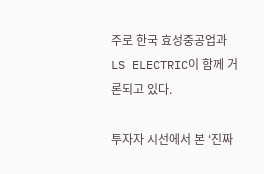주로 한국 효성중공업과 LS ELECTRIC이 함께 거론되고 있다.

투자자 시선에서 본 ‘진짜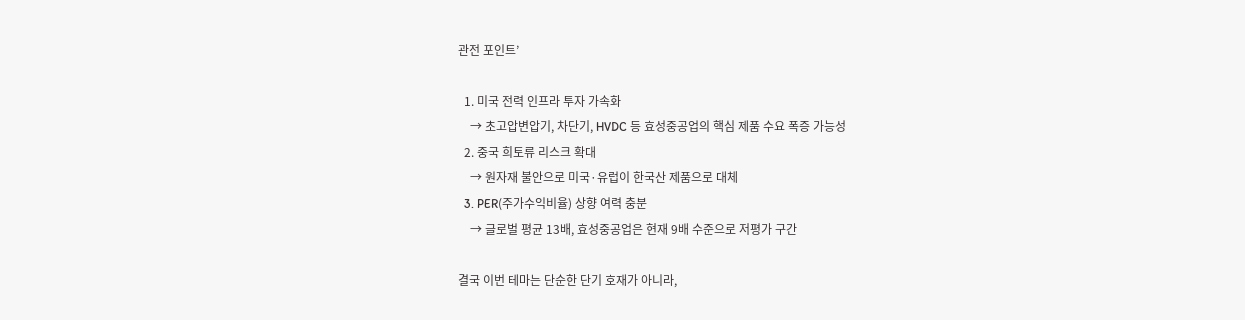관전 포인트’

  1. 미국 전력 인프라 투자 가속화
    → 초고압변압기, 차단기, HVDC 등 효성중공업의 핵심 제품 수요 폭증 가능성
  2. 중국 희토류 리스크 확대
    → 원자재 불안으로 미국·유럽이 한국산 제품으로 대체
  3. PER(주가수익비율) 상향 여력 충분
    → 글로벌 평균 13배, 효성중공업은 현재 9배 수준으로 저평가 구간

결국 이번 테마는 단순한 단기 호재가 아니라,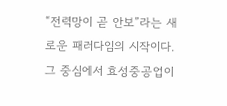“전력망이 곧 안보”라는 새로운 패러다임의 시작이다.
그 중심에서 효성중공업이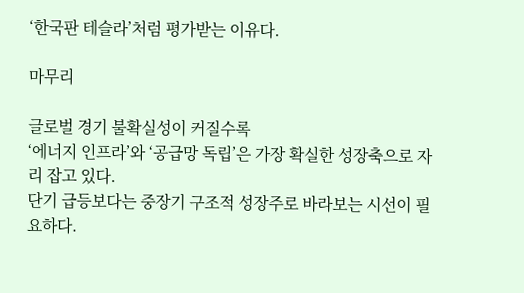‘한국판 테슬라’처럼 평가받는 이유다.

마무리

글로벌 경기 불확실성이 커질수록
‘에너지 인프라’와 ‘공급망 독립’은 가장 확실한 성장축으로 자리 잡고 있다.
단기 급등보다는 중장기 구조적 성장주로 바라보는 시선이 필요하다.